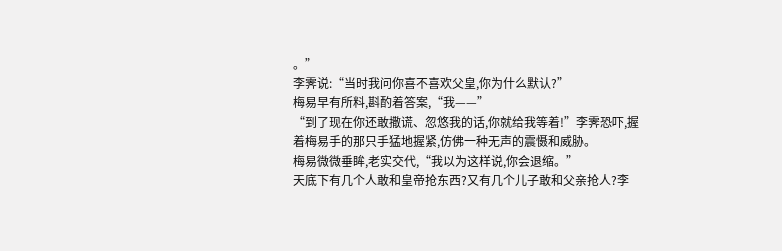。”
李霁说:“当时我问你喜不喜欢父皇,你为什么默认?”
梅易早有所料,斟酌着答案,“我——”
“到了现在你还敢撒谎、忽悠我的话,你就给我等着!”李霁恐吓,握着梅易手的那只手猛地握紧,仿佛一种无声的震慑和威胁。
梅易微微垂眸,老实交代,“我以为这样说,你会退缩。”
天底下有几个人敢和皇帝抢东西?又有几个儿子敢和父亲抢人?李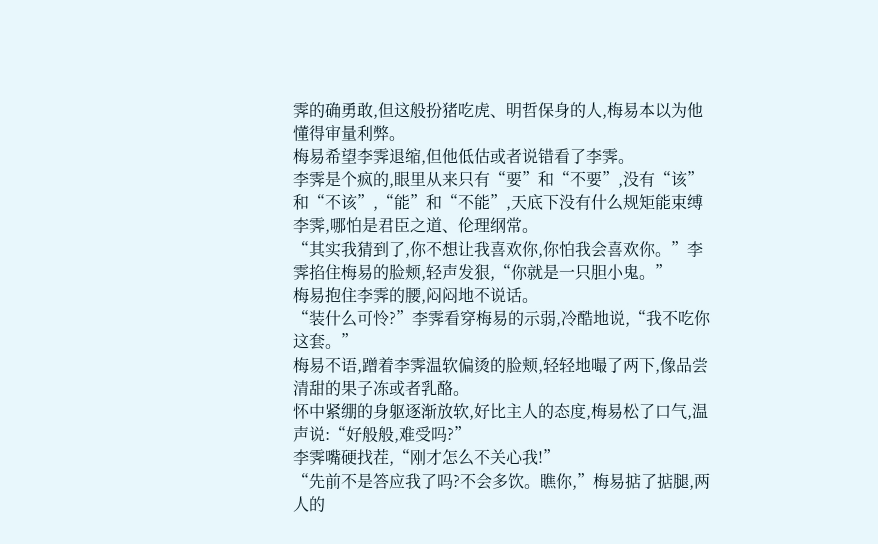霁的确勇敢,但这般扮猪吃虎、明哲保身的人,梅易本以为他懂得审量利弊。
梅易希望李霁退缩,但他低估或者说错看了李霁。
李霁是个疯的,眼里从来只有“要”和“不要”,没有“该”和“不该”,“能”和“不能”,天底下没有什么规矩能束缚李霁,哪怕是君臣之道、伦理纲常。
“其实我猜到了,你不想让我喜欢你,你怕我会喜欢你。”李霁掐住梅易的脸颊,轻声发狠,“你就是一只胆小鬼。”
梅易抱住李霁的腰,闷闷地不说话。
“装什么可怜?”李霁看穿梅易的示弱,冷酷地说,“我不吃你这套。”
梅易不语,蹭着李霁温软偏烫的脸颊,轻轻地嘬了两下,像品尝清甜的果子冻或者乳酪。
怀中紧绷的身躯逐渐放软,好比主人的态度,梅易松了口气,温声说:“好般般,难受吗?”
李霁嘴硬找茬,“刚才怎么不关心我!”
“先前不是答应我了吗?不会多饮。瞧你,”梅易掂了掂腿,两人的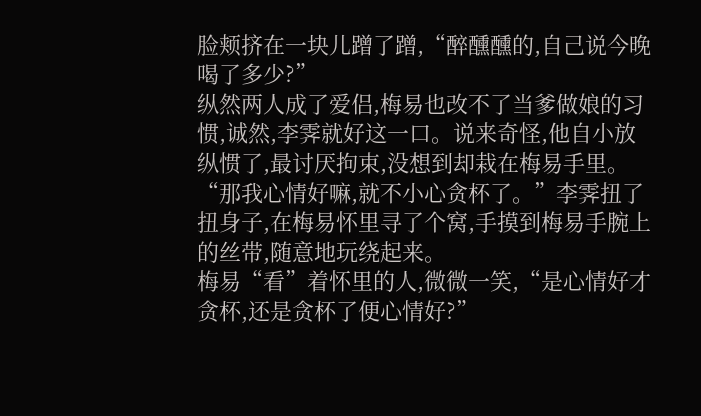脸颊挤在一块儿蹭了蹭,“醉醺醺的,自己说今晚喝了多少?”
纵然两人成了爱侣,梅易也改不了当爹做娘的习惯,诚然,李霁就好这一口。说来奇怪,他自小放纵惯了,最讨厌拘束,没想到却栽在梅易手里。
“那我心情好嘛,就不小心贪杯了。”李霁扭了扭身子,在梅易怀里寻了个窝,手摸到梅易手腕上的丝带,随意地玩绕起来。
梅易“看”着怀里的人,微微一笑,“是心情好才贪杯,还是贪杯了便心情好?”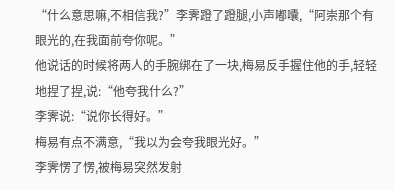“什么意思嘛,不相信我?”李霁蹬了蹬腿,小声嘟囔,“阿崇那个有眼光的,在我面前夸你呢。”
他说话的时候将两人的手腕绑在了一块,梅易反手握住他的手,轻轻地捏了捏,说:“他夸我什么?”
李霁说:“说你长得好。”
梅易有点不满意,“我以为会夸我眼光好。”
李霁愣了愣,被梅易突然发射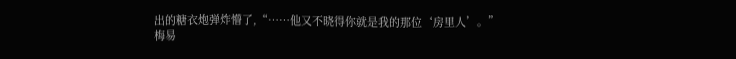出的糖衣炮弹炸懵了,“……他又不晓得你就是我的那位‘房里人’。”
梅易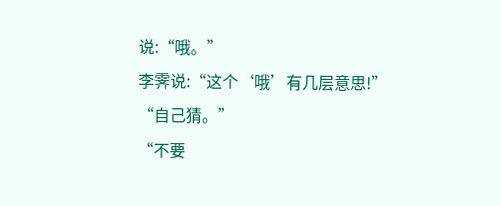说:“哦。”
李霁说:“这个‘哦’有几层意思!”
“自己猜。”
“不要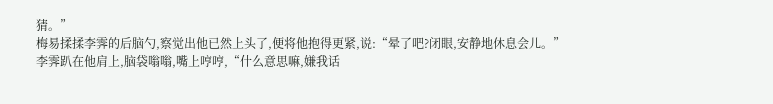猜。”
梅易揉揉李霁的后脑勺,察觉出他已然上头了,便将他抱得更紧,说:“晕了吧?闭眼,安静地休息会儿。”
李霁趴在他肩上,脑袋嗡嗡,嘴上哼哼,“什么意思嘛,嫌我话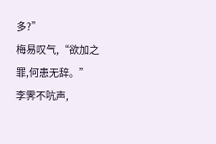多?”
梅易叹气,“欲加之罪,何患无辞。”
李霁不吭声,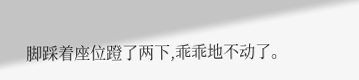脚踩着座位蹬了两下,乖乖地不动了。